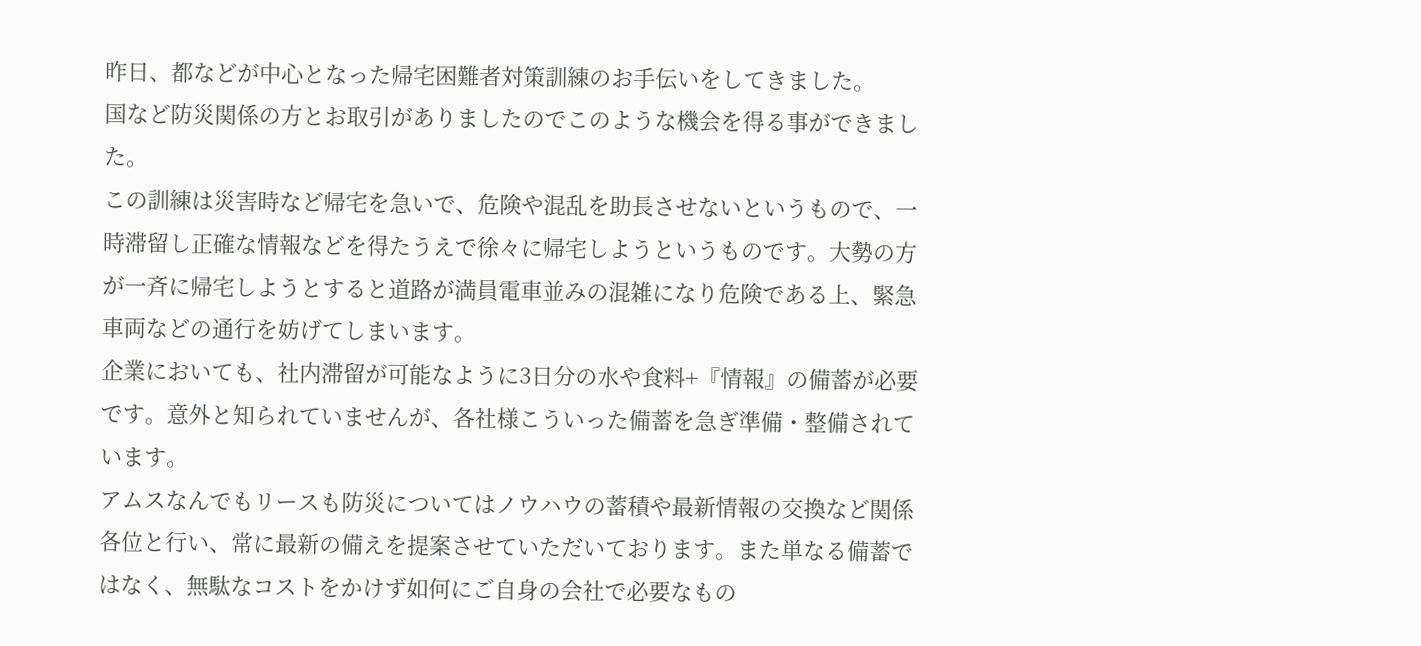昨日、都などが中心となった帰宅困難者対策訓練のお手伝いをしてきました。
国など防災関係の方とお取引がありましたのでこのような機会を得る事ができました。
この訓練は災害時など帰宅を急いで、危険や混乱を助長させないというもので、一時滞留し正確な情報などを得たうえで徐々に帰宅しようというものです。大勢の方が一斉に帰宅しようとすると道路が満員電車並みの混雑になり危険である上、緊急車両などの通行を妨げてしまいます。
企業においても、社内滞留が可能なように3日分の水や食料+『情報』の備蓄が必要です。意外と知られていませんが、各社様こういった備蓄を急ぎ準備・整備されています。
アムスなんでもリースも防災についてはノウハウの蓄積や最新情報の交換など関係各位と行い、常に最新の備えを提案させていただいております。また単なる備蓄ではなく、無駄なコストをかけず如何にご自身の会社で必要なもの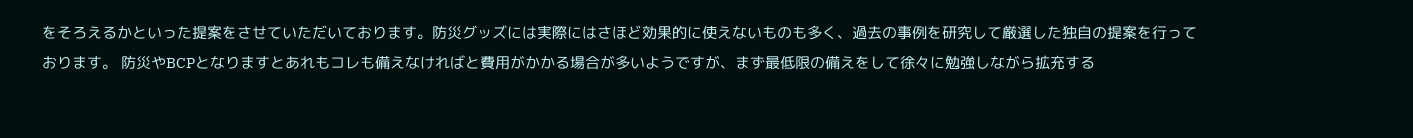をそろえるかといった提案をさせていただいております。防災グッズには実際にはさほど効果的に使えないものも多く、過去の事例を研究して厳選した独自の提案を行っております。 防災やBCPとなりますとあれもコレも備えなければと費用がかかる場合が多いようですが、まず最低限の備えをして徐々に勉強しながら拡充する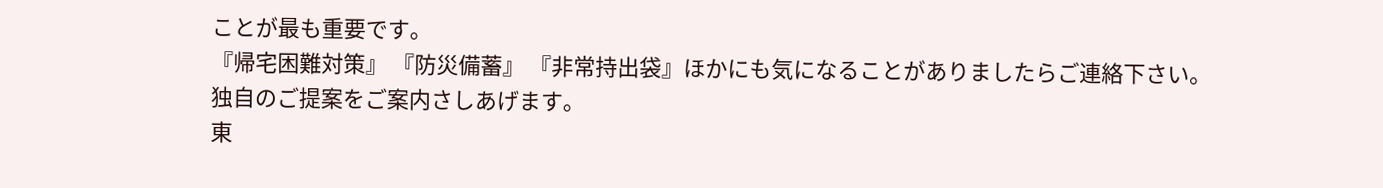ことが最も重要です。
『帰宅困難対策』 『防災備蓄』 『非常持出袋』ほかにも気になることがありましたらご連絡下さい。独自のご提案をご案内さしあげます。
東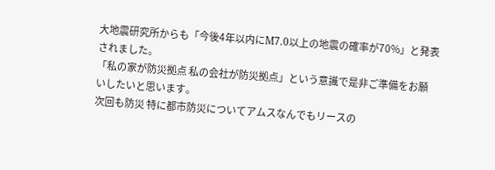大地震研究所からも「今後4年以内にM7.0以上の地震の確率が70%」と発表されました。
「私の家が防災拠点 私の会社が防災拠点」という意識で是非ご準備をお願いしたいと思います。
次回も防災 特に都市防災についてアムスなんでもリースの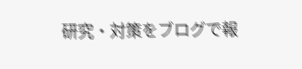研究・対策をブログで報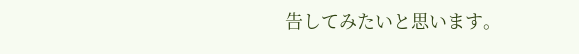告してみたいと思います。